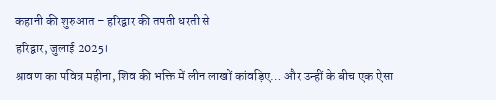कहानी की शुरुआत – हरिद्वार की तपती धरती से
हरिद्वार, जुलाई 2025।
श्रावण का पवित्र महीना, शिव की भक्ति में लीन लाखों कांवड़िए… और उन्हीं के बीच एक ऐसा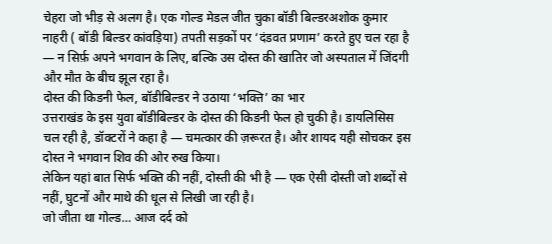चेहरा जो भीड़ से अलग है। एक गोल्ड मेडल जीत चुका बॉडी बिल्डरअशोक कुमार नाहरी ( बॉडी बिल्डर कांवड़िया) तपती सड़कों पर ‘दंडवत प्रणाम’ करते हुए चल रहा है — न सिर्फ़ अपने भगवान के लिए, बल्कि उस दोस्त की खातिर जो अस्पताल में जिंदगी और मौत के बीच झूल रहा है।
दोस्त की किडनी फेल, बॉडीबिल्डर ने उठाया ‘भक्ति’ का भार
उत्तराखंड के इस युवा बॉडीबिल्डर के दोस्त की किडनी फेल हो चुकी है। डायलिसिस चल रही है, डॉक्टरों ने कहा है — चमत्कार की ज़रूरत है। और शायद यही सोचकर इस दोस्त ने भगवान शिव की ओर रुख किया।
लेकिन यहां बात सिर्फ भक्ति की नहीं, दोस्ती की भी है — एक ऐसी दोस्ती जो शब्दों से नहीं, घुटनों और माथे की धूल से लिखी जा रही है।
जो जीता था गोल्ड… आज दर्द को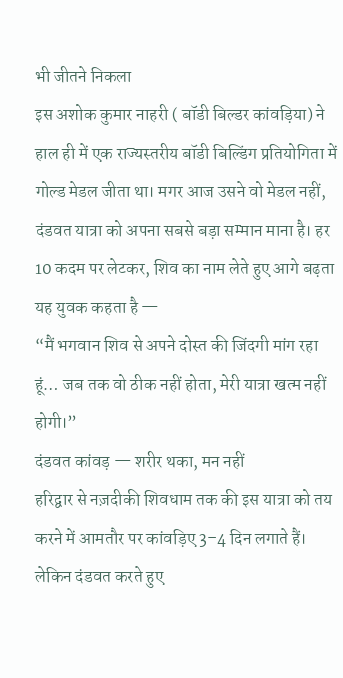भी जीतने निकला
इस अशोक कुमार नाहरी ( बॉडी बिल्डर कांवड़िया) ने हाल ही में एक राज्यस्तरीय बॉडी बिल्डिंग प्रतियोगिता में गोल्ड मेडल जीता था। मगर आज उसने वो मेडल नहीं, दंडवत यात्रा को अपना सबसे बड़ा सम्मान माना है। हर 10 कदम पर लेटकर, शिव का नाम लेते हुए आगे बढ़ता यह युवक कहता है —
“मैं भगवान शिव से अपने दोस्त की जिंदगी मांग रहा हूं… जब तक वो ठीक नहीं होता, मेरी यात्रा खत्म नहीं होगी।”
दंडवत कांवड़ — शरीर थका, मन नहीं
हरिद्वार से नज़दीकी शिवधाम तक की इस यात्रा को तय करने में आमतौर पर कांवड़िए 3–4 दिन लगाते हैं। लेकिन दंडवत करते हुए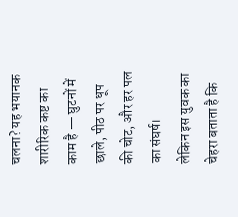चलना? यह भयानक शारीरिक कष्ट का काम है — घुटनों में छाले, पीठ पर धूप की चोट, और हर पल का संघर्ष।
लेकिन इस युवक का चेहरा बताता है कि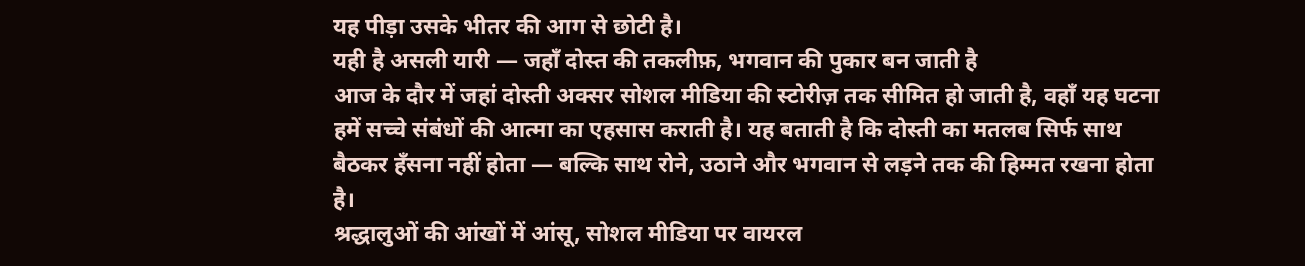यह पीड़ा उसके भीतर की आग से छोटी है।
यही है असली यारी — जहाँ दोस्त की तकलीफ़, भगवान की पुकार बन जाती है
आज के दौर में जहां दोस्ती अक्सर सोशल मीडिया की स्टोरीज़ तक सीमित हो जाती है, वहाँ यह घटना हमें सच्चे संबंधों की आत्मा का एहसास कराती है। यह बताती है कि दोस्ती का मतलब सिर्फ साथ बैठकर हँसना नहीं होता — बल्कि साथ रोने, उठाने और भगवान से लड़ने तक की हिम्मत रखना होता है।
श्रद्धालुओं की आंखों में आंसू, सोशल मीडिया पर वायरल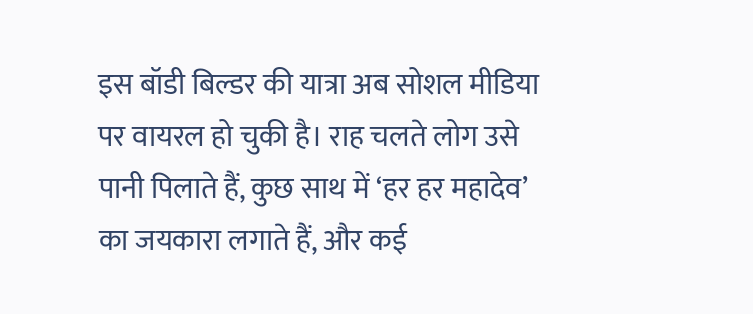इस बॉडी बिल्डर की यात्रा अब सोशल मीडिया पर वायरल हो चुकी है। राह चलते लोग उसे पानी पिलाते हैं, कुछ साथ में ‘हर हर महादेव’ का जयकारा लगाते हैं, और कई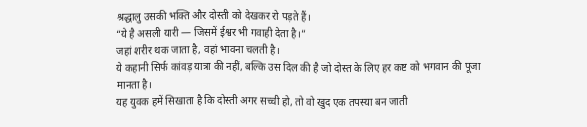श्रद्धालु उसकी भक्ति और दोस्ती को देखकर रो पड़ते हैं।
“ये है असली यारी — जिसमें ईश्वर भी गवाही देता है।”
जहां शरीर थक जाता है, वहां भावना चलती है।
ये कहानी सिर्फ कांवड़ यात्रा की नहीं, बल्कि उस दिल की है जो दोस्त के लिए हर कष्ट को भगवान की पूजा मानता है।
यह युवक हमें सिखाता है कि दोस्ती अगर सच्ची हो, तो वो खुद एक तपस्या बन जाती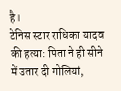है।
टेनिस स्टार राधिका यादव की हत्या: पिता ने ही सीने में उतार दी गोलियां,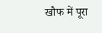खौफ में पूरा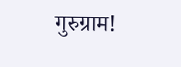गुरुग्राम!